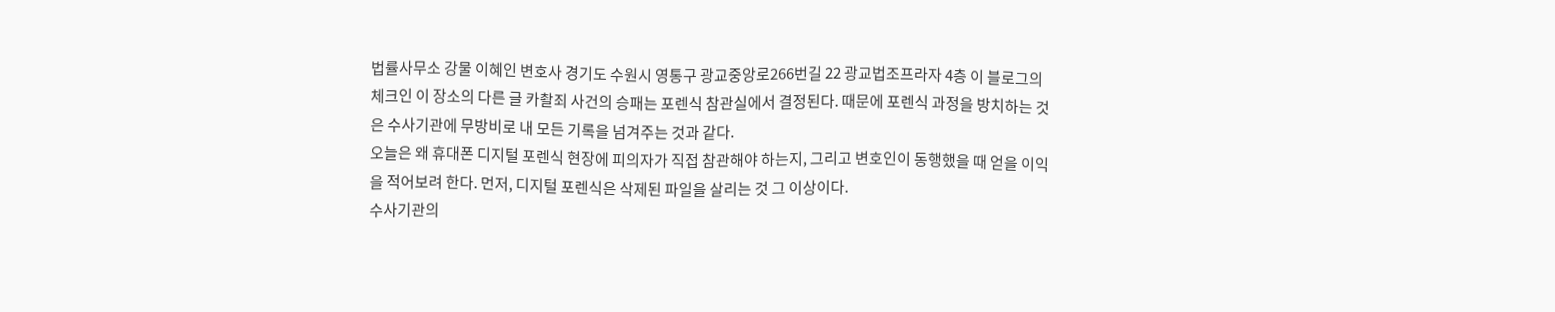법률사무소 강물 이혜인 변호사 경기도 수원시 영통구 광교중앙로266번길 22 광교법조프라자 4층 이 블로그의 체크인 이 장소의 다른 글 카촬죄 사건의 승패는 포렌식 참관실에서 결정된다. 때문에 포렌식 과정을 방치하는 것은 수사기관에 무방비로 내 모든 기록을 넘겨주는 것과 같다.
오늘은 왜 휴대폰 디지털 포렌식 현장에 피의자가 직접 참관해야 하는지, 그리고 변호인이 동행했을 때 얻을 이익을 적어보려 한다. 먼저, 디지털 포렌식은 삭제된 파일을 살리는 것 그 이상이다.
수사기관의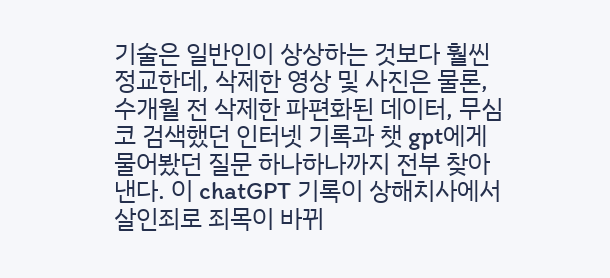기술은 일반인이 상상하는 것보다 훨씬 정교한데, 삭제한 영상 및 사진은 물론, 수개월 전 삭제한 파편화된 데이터, 무심코 검색했던 인터넷 기록과 챗 gpt에게 물어봤던 질문 하나하나까지 전부 찾아낸다. 이 chatGPT 기록이 상해치사에서 살인죄로 죄목이 바뀌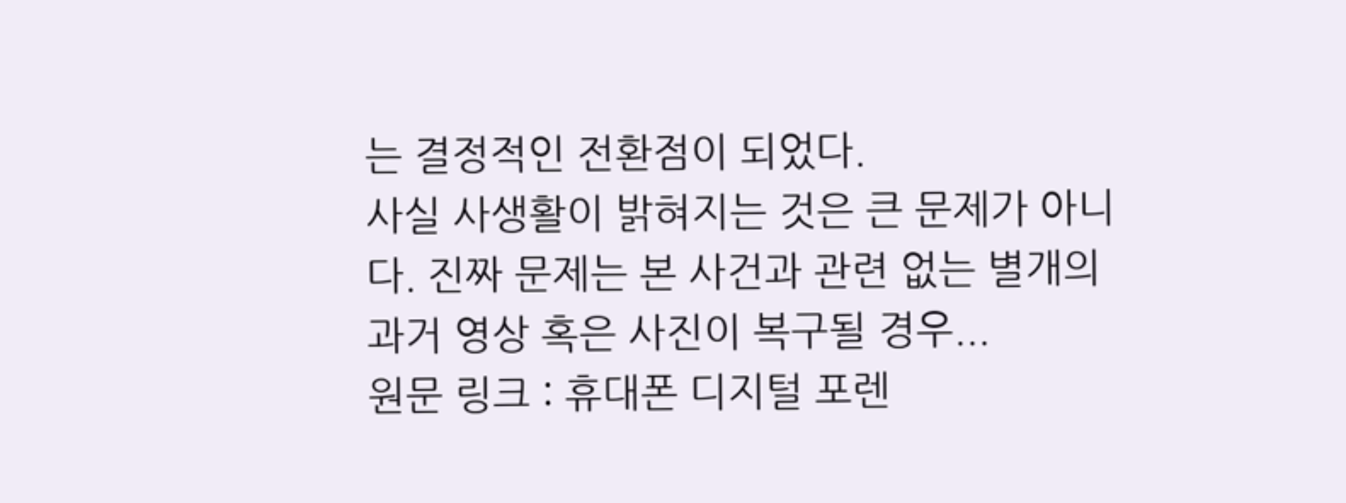는 결정적인 전환점이 되었다.
사실 사생활이 밝혀지는 것은 큰 문제가 아니다. 진짜 문제는 본 사건과 관련 없는 별개의 과거 영상 혹은 사진이 복구될 경우...
원문 링크 : 휴대폰 디지털 포렌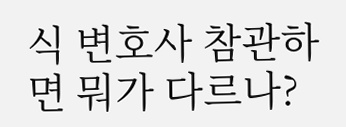식 변호사 참관하면 뭐가 다르나?